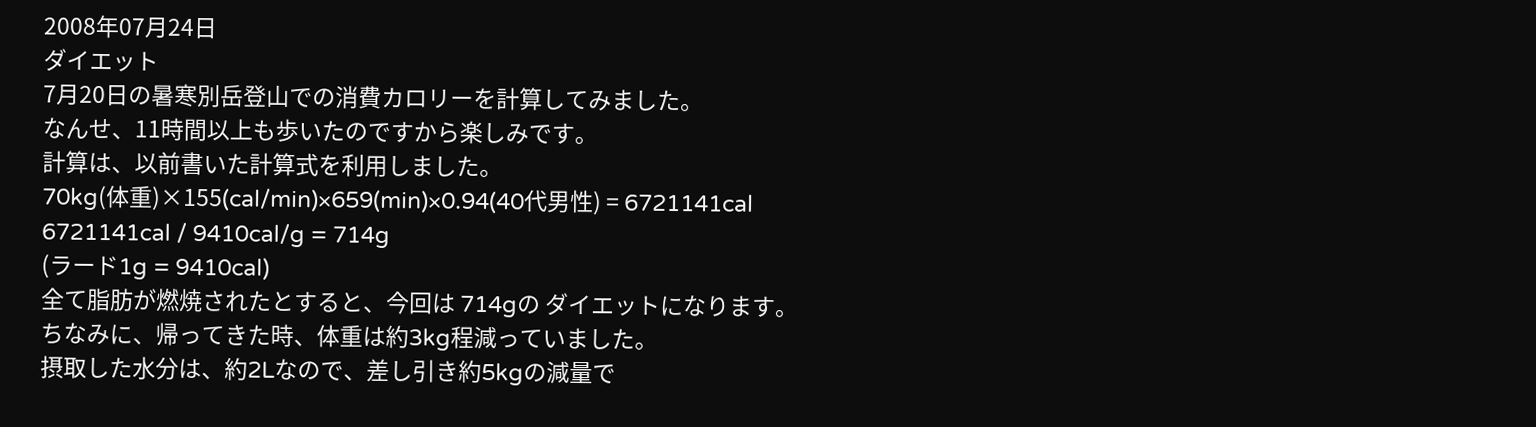2008年07月24日
ダイエット
7月20日の暑寒別岳登山での消費カロリーを計算してみました。
なんせ、11時間以上も歩いたのですから楽しみです。
計算は、以前書いた計算式を利用しました。
70kg(体重)×155(cal/min)×659(min)×0.94(40代男性) = 6721141cal
6721141cal / 9410cal/g = 714g
(ラード1g = 9410cal)
全て脂肪が燃焼されたとすると、今回は 714gの ダイエットになります。
ちなみに、帰ってきた時、体重は約3kg程減っていました。
摂取した水分は、約2Lなので、差し引き約5kgの減量で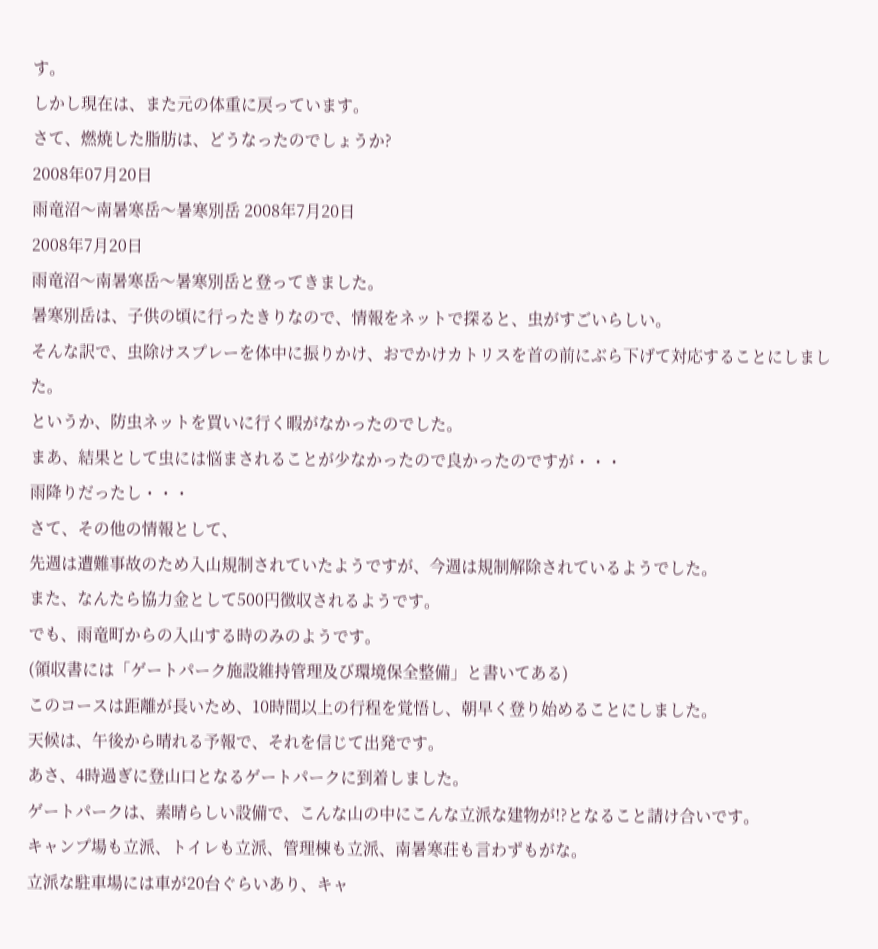す。
しかし現在は、また元の体重に戻っています。
さて、燃焼した脂肪は、どうなったのでしょうか?
2008年07月20日
雨竜沼〜南暑寒岳〜暑寒別岳 2008年7月20日
2008年7月20日
雨竜沼〜南暑寒岳〜暑寒別岳と登ってきました。
暑寒別岳は、子供の頃に行ったきりなので、情報をネットで探ると、虫がすごいらしい。
そんな訳で、虫除けスプレーを体中に振りかけ、おでかけカトリスを首の前にぶら下げて対応することにしました。
というか、防虫ネットを買いに行く暇がなかったのでした。
まあ、結果として虫には悩まされることが少なかったので良かったのですが・・・
雨降りだったし・・・
さて、その他の情報として、
先週は遭難事故のため入山規制されていたようですが、今週は規制解除されているようでした。
また、なんたら協力金として500円徴収されるようです。
でも、雨竜町からの入山する時のみのようです。
(領収書には「ゲートパーク施設維持管理及び環境保全整備」と書いてある)
このコースは距離が長いため、10時間以上の行程を覚悟し、朝早く登り始めることにしました。
天候は、午後から晴れる予報で、それを信じて出発です。
あさ、4時過ぎに登山口となるゲートパークに到着しました。
ゲートパークは、素晴らしい設備で、こんな山の中にこんな立派な建物が!?となること請け合いです。
キャンプ場も立派、トイレも立派、管理棟も立派、南暑寒荘も言わずもがな。
立派な駐車場には車が20台ぐらいあり、キャ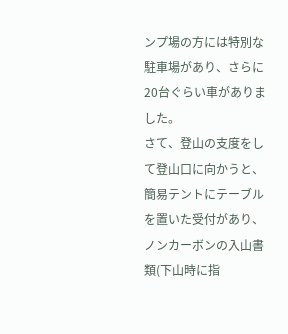ンプ場の方には特別な駐車場があり、さらに20台ぐらい車がありました。
さて、登山の支度をして登山口に向かうと、簡易テントにテーブルを置いた受付があり、ノンカーボンの入山書類(下山時に指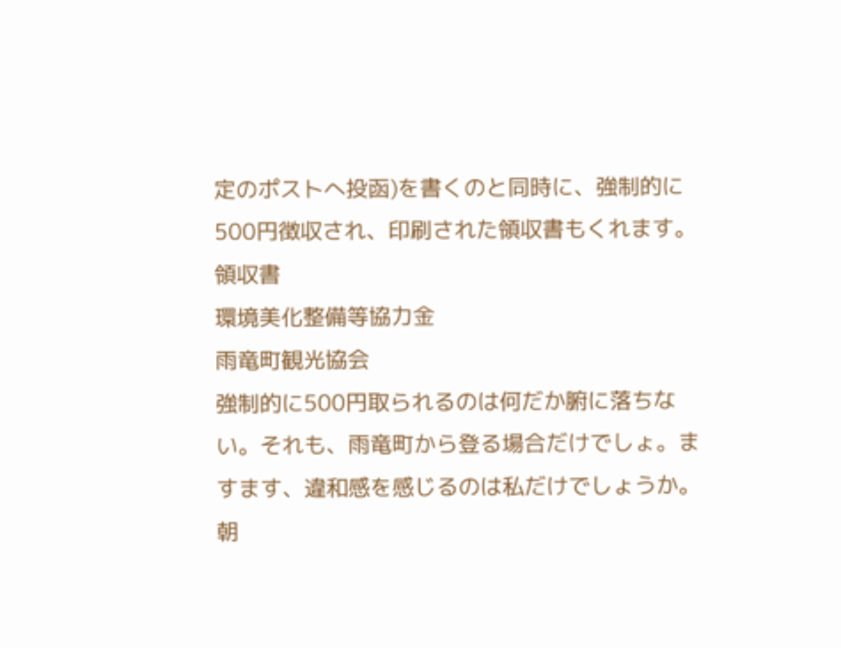定のポストへ投函)を書くのと同時に、強制的に500円徴収され、印刷された領収書もくれます。
領収書
環境美化整備等協力金
雨竜町観光協会
強制的に500円取られるのは何だか腑に落ちない。それも、雨竜町から登る場合だけでしょ。ますます、違和感を感じるのは私だけでしょうか。
朝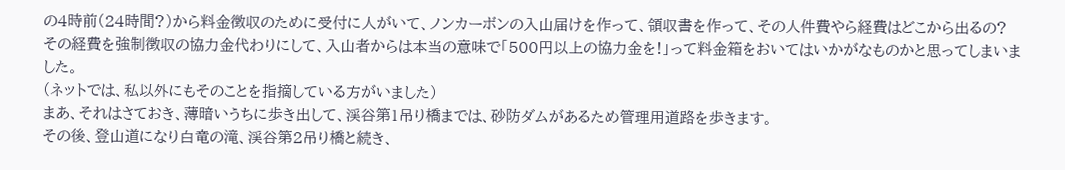の4時前(24時間?)から料金徴収のために受付に人がいて、ノンカーボンの入山届けを作って、領収書を作って、その人件費やら経費はどこから出るの?
その経費を強制徴収の協力金代わりにして、入山者からは本当の意味で「500円以上の協力金を!」って料金箱をおいてはいかがなものかと思ってしまいました。
(ネットでは、私以外にもそのことを指摘している方がいました)
まあ、それはさておき、薄暗いうちに歩き出して、渓谷第1吊り橋までは、砂防ダムがあるため管理用道路を歩きます。
その後、登山道になり白竜の滝、渓谷第2吊り橋と続き、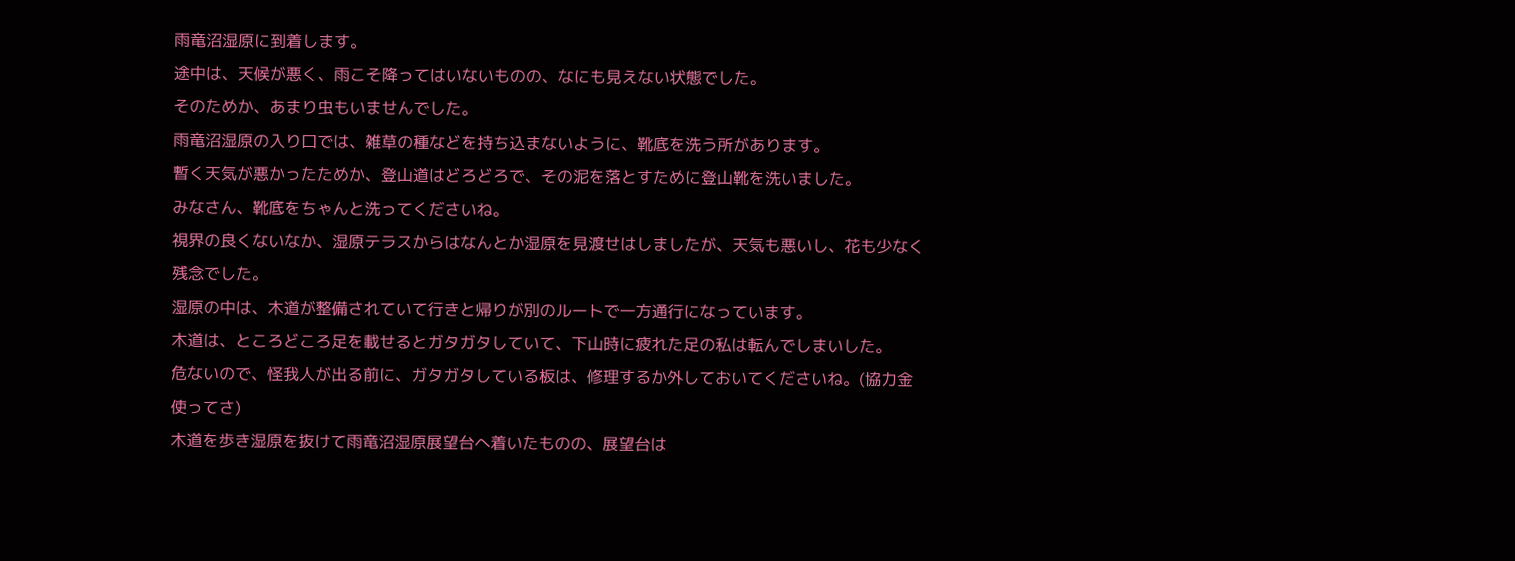雨竜沼湿原に到着します。
途中は、天候が悪く、雨こそ降ってはいないものの、なにも見えない状態でした。
そのためか、あまり虫もいませんでした。
雨竜沼湿原の入り口では、雑草の種などを持ち込まないように、靴底を洗う所があります。
暫く天気が悪かったためか、登山道はどろどろで、その泥を落とすために登山靴を洗いました。
みなさん、靴底をちゃんと洗ってくださいね。
視界の良くないなか、湿原テラスからはなんとか湿原を見渡せはしましたが、天気も悪いし、花も少なく残念でした。
湿原の中は、木道が整備されていて行きと帰りが別のルートで一方通行になっています。
木道は、ところどころ足を載せるとガタガタしていて、下山時に疲れた足の私は転んでしまいした。
危ないので、怪我人が出る前に、ガタガタしている板は、修理するか外しておいてくださいね。(協力金使ってさ)
木道を歩き湿原を抜けて雨竜沼湿原展望台へ着いたものの、展望台は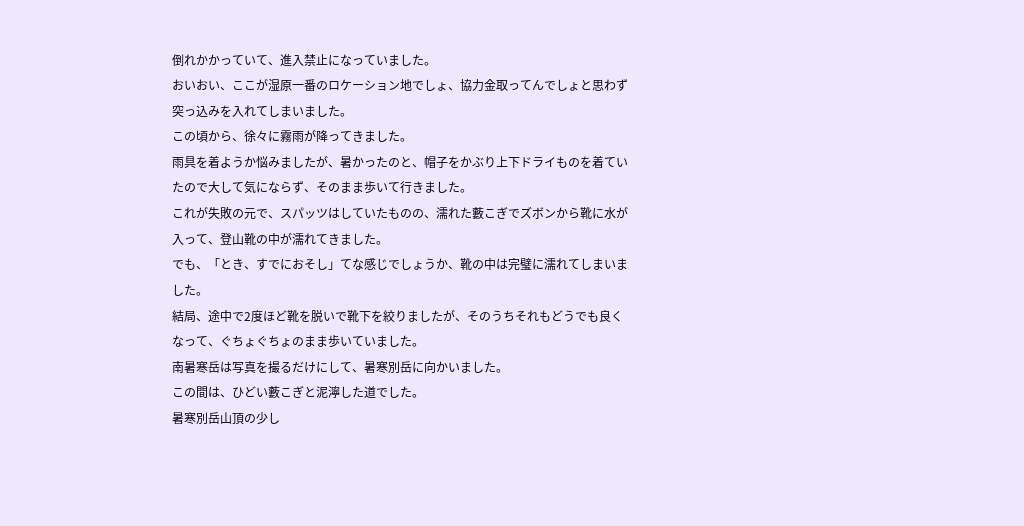倒れかかっていて、進入禁止になっていました。
おいおい、ここが湿原一番のロケーション地でしょ、協力金取ってんでしょと思わず突っ込みを入れてしまいました。
この頃から、徐々に霧雨が降ってきました。
雨具を着ようか悩みましたが、暑かったのと、帽子をかぶり上下ドライものを着ていたので大して気にならず、そのまま歩いて行きました。
これが失敗の元で、スパッツはしていたものの、濡れた藪こぎでズボンから靴に水が入って、登山靴の中が濡れてきました。
でも、「とき、すでにおそし」てな感じでしょうか、靴の中は完璧に濡れてしまいました。
結局、途中で2度ほど靴を脱いで靴下を絞りましたが、そのうちそれもどうでも良くなって、ぐちょぐちょのまま歩いていました。
南暑寒岳は写真を撮るだけにして、暑寒別岳に向かいました。
この間は、ひどい藪こぎと泥濘した道でした。
暑寒別岳山頂の少し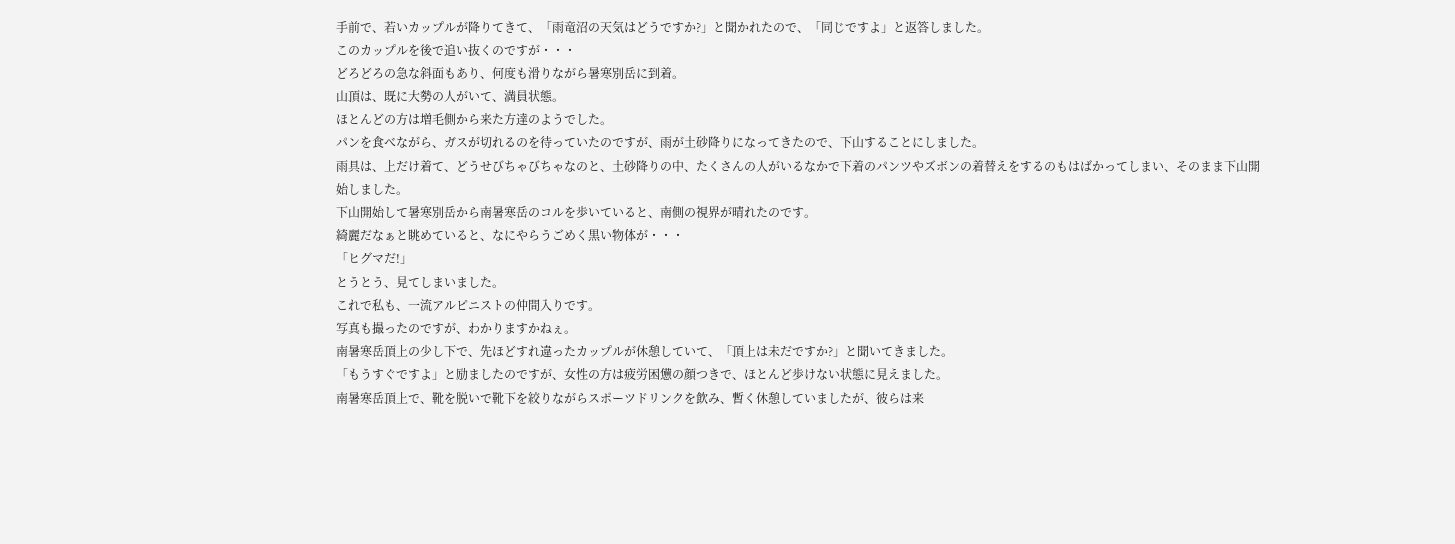手前で、若いカップルが降りてきて、「雨竜沼の天気はどうですか?」と聞かれたので、「同じですよ」と返答しました。
このカップルを後で追い抜くのですが・・・
どろどろの急な斜面もあり、何度も滑りながら暑寒別岳に到着。
山頂は、既に大勢の人がいて、満員状態。
ほとんどの方は増毛側から来た方達のようでした。
パンを食べながら、ガスが切れるのを待っていたのですが、雨が土砂降りになってきたので、下山することにしました。
雨具は、上だけ着て、どうせびちゃびちゃなのと、土砂降りの中、たくさんの人がいるなかで下着のパンツやズボンの着替えをするのもはばかってしまい、そのまま下山開始しました。
下山開始して暑寒別岳から南暑寒岳のコルを歩いていると、南側の視界が晴れたのです。
綺麗だなぁと眺めていると、なにやらうごめく黒い物体が・・・
「ヒグマだ!」
とうとう、見てしまいました。
これで私も、一流アルピニストの仲間入りです。
写真も撮ったのですが、わかりますかねぇ。
南暑寒岳頂上の少し下で、先ほどすれ違ったカップルが休憩していて、「頂上は未だですか?」と聞いてきました。
「もうすぐですよ」と励ましたのですが、女性の方は疲労困憊の顔つきで、ほとんど歩けない状態に見えました。
南暑寒岳頂上で、靴を脱いで靴下を絞りながらスポーツドリンクを飲み、暫く休憩していましたが、彼らは来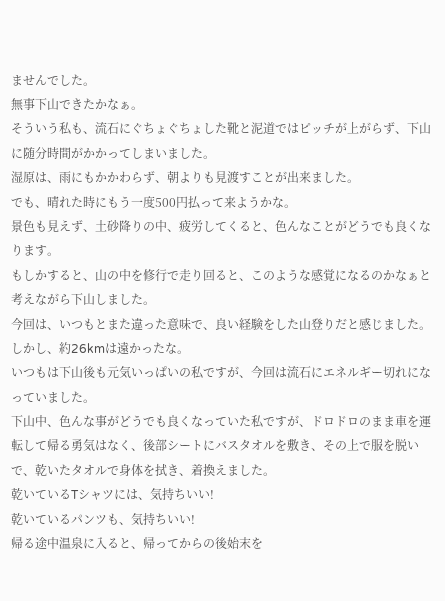ませんでした。
無事下山できたかなぁ。
そういう私も、流石にぐちょぐちょした靴と泥道ではピッチが上がらず、下山に随分時間がかかってしまいました。
湿原は、雨にもかかわらず、朝よりも見渡すことが出来ました。
でも、晴れた時にもう一度500円払って来ようかな。
景色も見えず、土砂降りの中、疲労してくると、色んなことがどうでも良くなります。
もしかすると、山の中を修行で走り回ると、このような感覚になるのかなぁと考えながら下山しました。
今回は、いつもとまた違った意味で、良い経験をした山登りだと感じました。
しかし、約26kmは遠かったな。
いつもは下山後も元気いっぱいの私ですが、今回は流石にエネルギー切れになっていました。
下山中、色んな事がどうでも良くなっていた私ですが、ドロドロのまま車を運転して帰る勇気はなく、後部シートにバスタオルを敷き、その上で服を脱いで、乾いたタオルで身体を拭き、着換えました。
乾いているTシャツには、気持ちいい!
乾いているパンツも、気持ちいい!
帰る途中温泉に入ると、帰ってからの後始末を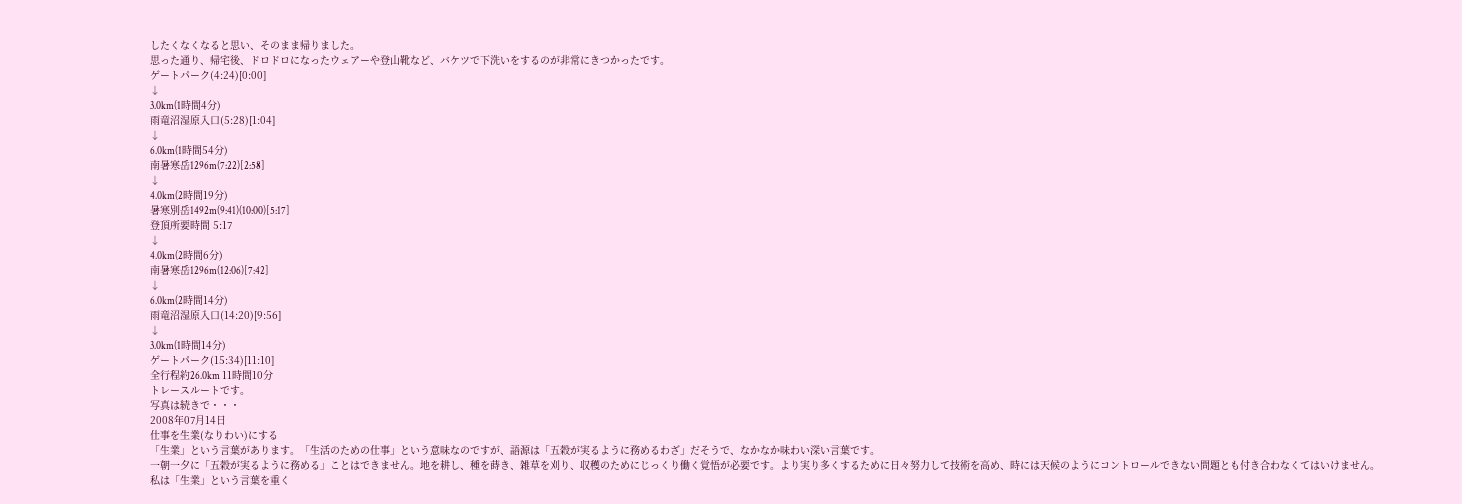したくなくなると思い、そのまま帰りました。
思った通り、帰宅後、ドロドロになったウェアーや登山靴など、バケツで下洗いをするのが非常にきつかったです。
ゲートパーク(4:24)[0:00]
↓
3.0km(1時間4分)
雨竜沼湿原入口(5:28)[1:04]
↓
6.0km(1時間54分)
南暑寒岳1296m(7:22)[2:58]
↓
4.0km(2時間19分)
暑寒別岳1492m(9:41)(10:00)[5:17]
登頂所要時間 5:17
↓
4.0km(2時間6分)
南暑寒岳1296m(12:06)[7:42]
↓
6.0km(2時間14分)
雨竜沼湿原入口(14:20)[9:56]
↓
3.0km(1時間14分)
ゲートパーク(15:34)[11:10]
全行程約26.0km 11時間10分
トレースルートです。
写真は続きで・・・
2008年07月14日
仕事を生業(なりわい)にする
「生業」という言葉があります。「生活のための仕事」という意味なのですが、語源は「五穀が実るように務めるわざ」だそうで、なかなか味わい深い言葉です。
一朝一夕に「五穀が実るように務める」ことはできません。地を耕し、種を蒔き、雑草を刈り、収穫のためにじっくり働く覚悟が必要です。より実り多くするために日々努力して技術を高め、時には天候のようにコントロールできない問題とも付き合わなくてはいけません。
私は「生業」という言葉を重く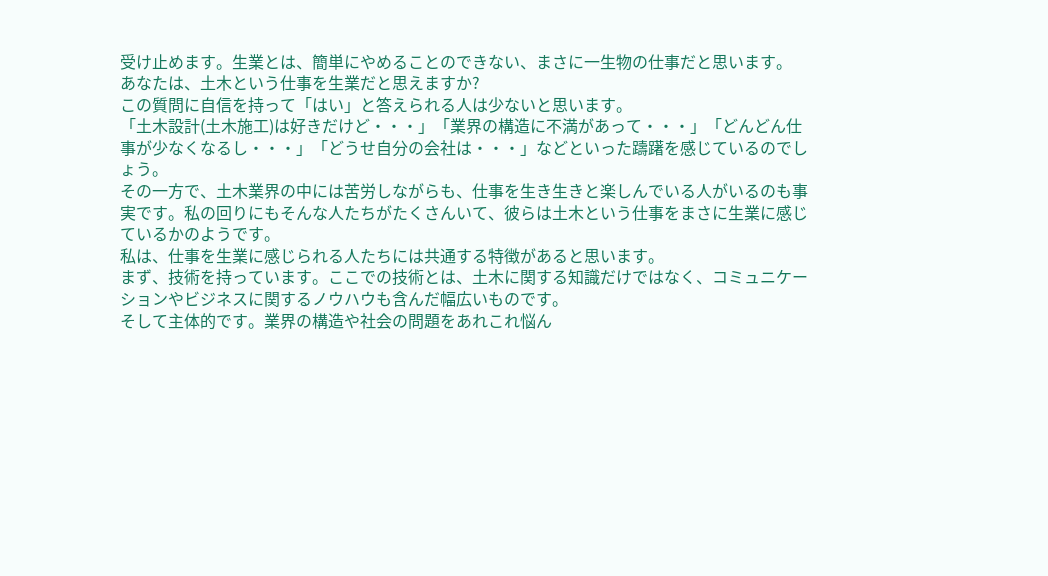受け止めます。生業とは、簡単にやめることのできない、まさに一生物の仕事だと思います。
あなたは、土木という仕事を生業だと思えますか?
この質問に自信を持って「はい」と答えられる人は少ないと思います。
「土木設計(土木施工)は好きだけど・・・」「業界の構造に不満があって・・・」「どんどん仕事が少なくなるし・・・」「どうせ自分の会社は・・・」などといった躊躇を感じているのでしょう。
その一方で、土木業界の中には苦労しながらも、仕事を生き生きと楽しんでいる人がいるのも事実です。私の回りにもそんな人たちがたくさんいて、彼らは土木という仕事をまさに生業に感じているかのようです。
私は、仕事を生業に感じられる人たちには共通する特徴があると思います。
まず、技術を持っています。ここでの技術とは、土木に関する知識だけではなく、コミュニケーションやビジネスに関するノウハウも含んだ幅広いものです。
そして主体的です。業界の構造や社会の問題をあれこれ悩ん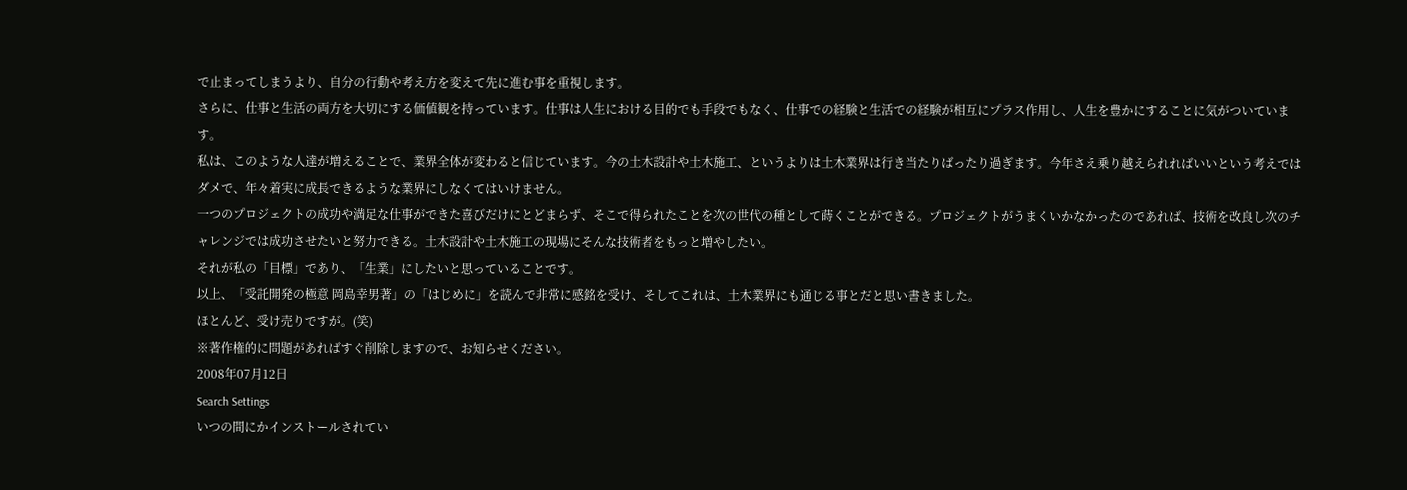で止まってしまうより、自分の行動や考え方を変えて先に進む事を重視します。
さらに、仕事と生活の両方を大切にする価値観を持っています。仕事は人生における目的でも手段でもなく、仕事での経験と生活での経験が相互にプラス作用し、人生を豊かにすることに気がついています。
私は、このような人達が増えることで、業界全体が変わると信じています。今の土木設計や土木施工、というよりは土木業界は行き当たりばったり過ぎます。今年さえ乗り越えられればいいという考えではダメで、年々着実に成長できるような業界にしなくてはいけません。
一つのプロジェクトの成功や満足な仕事ができた喜びだけにとどまらず、そこで得られたことを次の世代の種として蒔くことができる。プロジェクトがうまくいかなかったのであれば、技術を改良し次のチャレンジでは成功させたいと努力できる。土木設計や土木施工の現場にそんな技術者をもっと増やしたい。
それが私の「目標」であり、「生業」にしたいと思っていることです。
以上、「受託開発の極意 岡島幸男著」の「はじめに」を読んで非常に感銘を受け、そしてこれは、土木業界にも通じる事とだと思い書きました。
ほとんど、受け売りですが。(笑)
※著作権的に問題があればすぐ削除しますので、お知らせください。
2008年07月12日
Search Settings
いつの間にかインストールされてい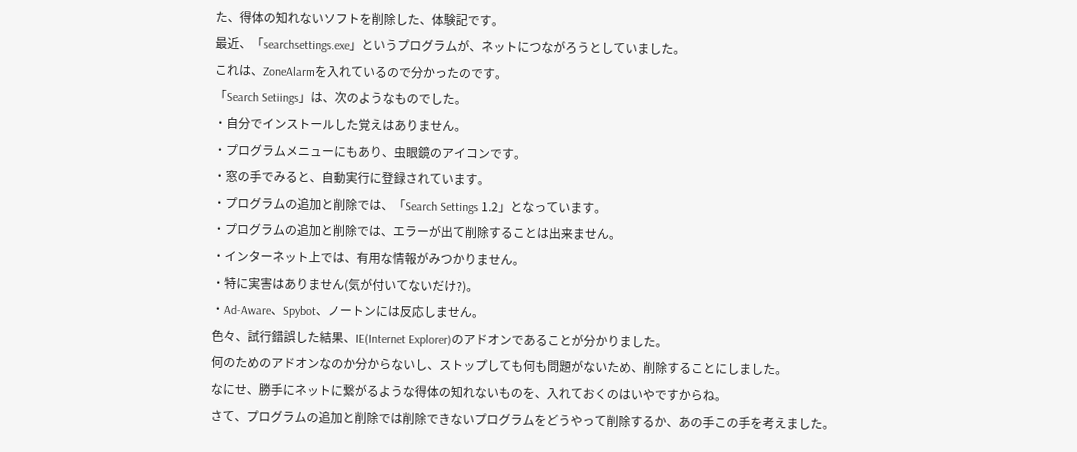た、得体の知れないソフトを削除した、体験記です。
最近、「searchsettings.exe」というプログラムが、ネットにつながろうとしていました。
これは、ZoneAlarmを入れているので分かったのです。
「Search Setiings」は、次のようなものでした。
・自分でインストールした覚えはありません。
・プログラムメニューにもあり、虫眼鏡のアイコンです。
・窓の手でみると、自動実行に登録されています。
・プログラムの追加と削除では、「Search Settings 1.2」となっています。
・プログラムの追加と削除では、エラーが出て削除することは出来ません。
・インターネット上では、有用な情報がみつかりません。
・特に実害はありません(気が付いてないだけ?)。
・Ad-Aware、Spybot、ノートンには反応しません。
色々、試行錯誤した結果、IE(Internet Explorer)のアドオンであることが分かりました。
何のためのアドオンなのか分からないし、ストップしても何も問題がないため、削除することにしました。
なにせ、勝手にネットに繋がるような得体の知れないものを、入れておくのはいやですからね。
さて、プログラムの追加と削除では削除できないプログラムをどうやって削除するか、あの手この手を考えました。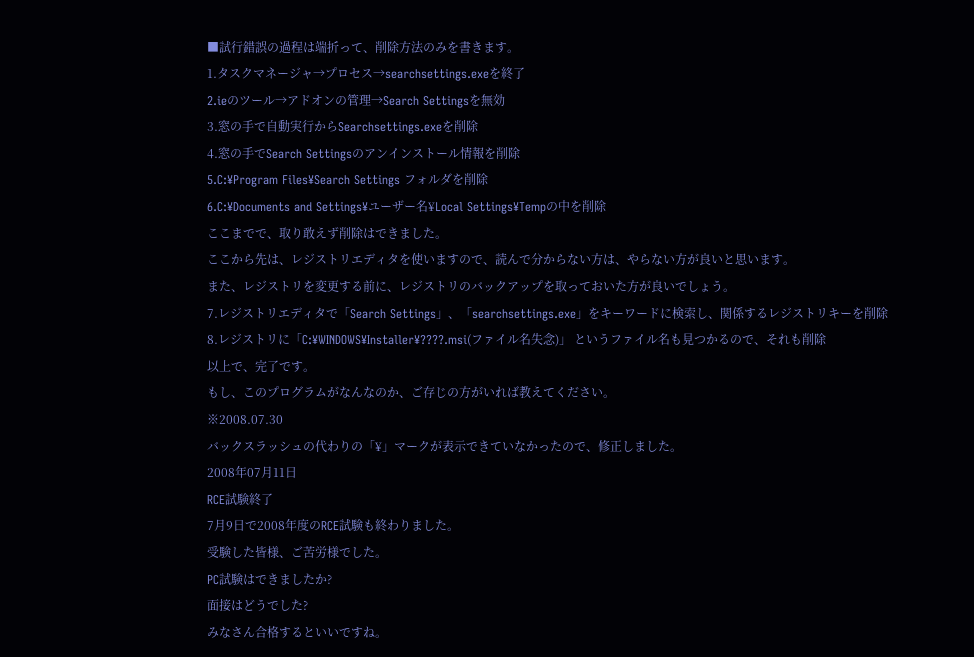■試行錯誤の過程は端折って、削除方法のみを書きます。
1.タスクマネージャ→プロセス→searchsettings.exeを終了
2.ieのツール→アドオンの管理→Search Settingsを無効
3.窓の手で自動実行からSearchsettings.exeを削除
4.窓の手でSearch Settingsのアンインストール情報を削除
5.C:¥Program Files¥Search Settings フォルダを削除
6.C:¥Documents and Settings¥ユーザー名¥Local Settings¥Tempの中を削除
ここまでで、取り敢えず削除はできました。
ここから先は、レジストリエディタを使いますので、読んで分からない方は、やらない方が良いと思います。
また、レジストリを変更する前に、レジストリのバックアップを取っておいた方が良いでしょう。
7.レジストリエディタで「Search Settings」、「searchsettings.exe」をキーワードに検索し、関係するレジストリキーを削除
8.レジストリに「C:¥WINDOWS¥Installer¥????.msi(ファイル名失念)」 というファイル名も見つかるので、それも削除
以上で、完了です。
もし、このプログラムがなんなのか、ご存じの方がいれば教えてください。
※2008.07.30
バックスラッシュの代わりの「¥」マークが表示できていなかったので、修正しました。
2008年07月11日
RCE試験終了
7月9日で2008年度のRCE試験も終わりました。
受験した皆様、ご苦労様でした。
PC試験はできましたか?
面接はどうでした?
みなさん合格するといいですね。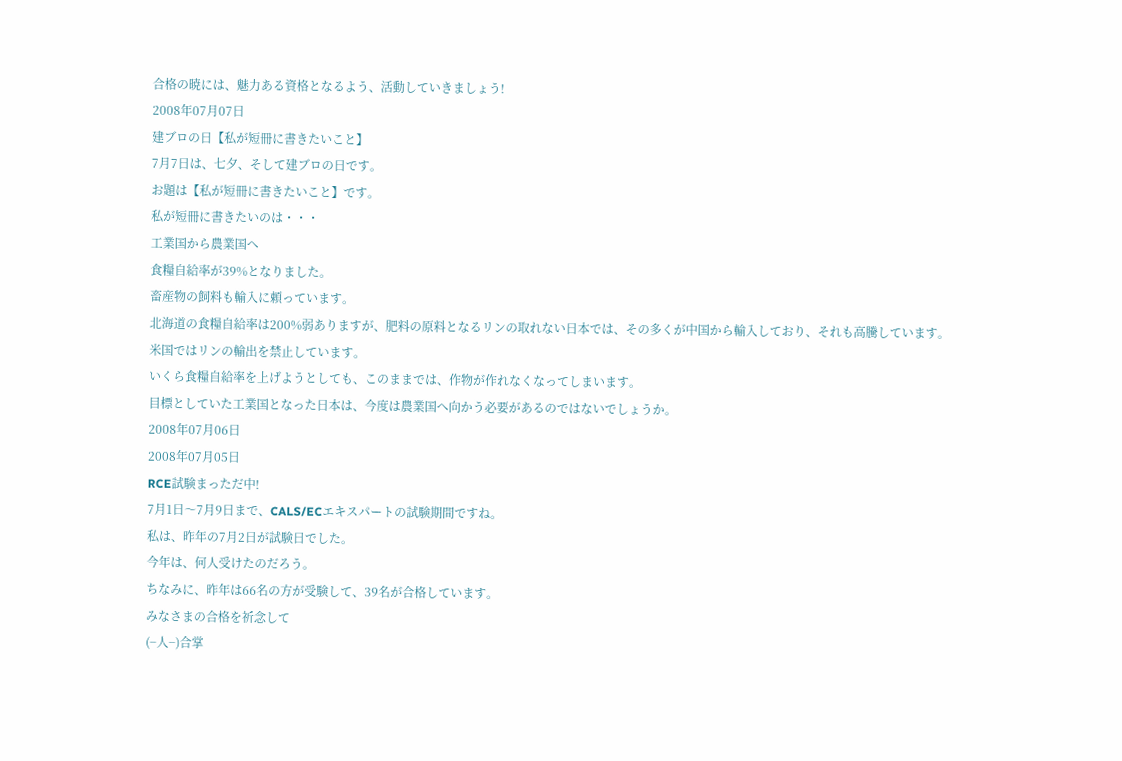合格の暁には、魅力ある資格となるよう、活動していきましょう!
2008年07月07日
建ブロの日【私が短冊に書きたいこと】
7月7日は、七夕、そして建ブロの日です。
お題は【私が短冊に書きたいこと】です。
私が短冊に書きたいのは・・・
工業国から農業国へ
食糧自給率が39%となりました。
畜産物の飼料も輸入に頼っています。
北海道の食糧自給率は200%弱ありますが、肥料の原料となるリンの取れない日本では、その多くが中国から輸入しており、それも高騰しています。
米国ではリンの輸出を禁止しています。
いくら食糧自給率を上げようとしても、このままでは、作物が作れなくなってしまいます。
目標としていた工業国となった日本は、今度は農業国へ向かう必要があるのではないでしょうか。
2008年07月06日
2008年07月05日
RCE試験まっただ中!
7月1日〜7月9日まで、CALS/ECエキスパートの試験期間ですね。
私は、昨年の7月2日が試験日でした。
今年は、何人受けたのだろう。
ちなみに、昨年は66名の方が受験して、39名が合格しています。
みなさまの合格を祈念して
(−人−)合掌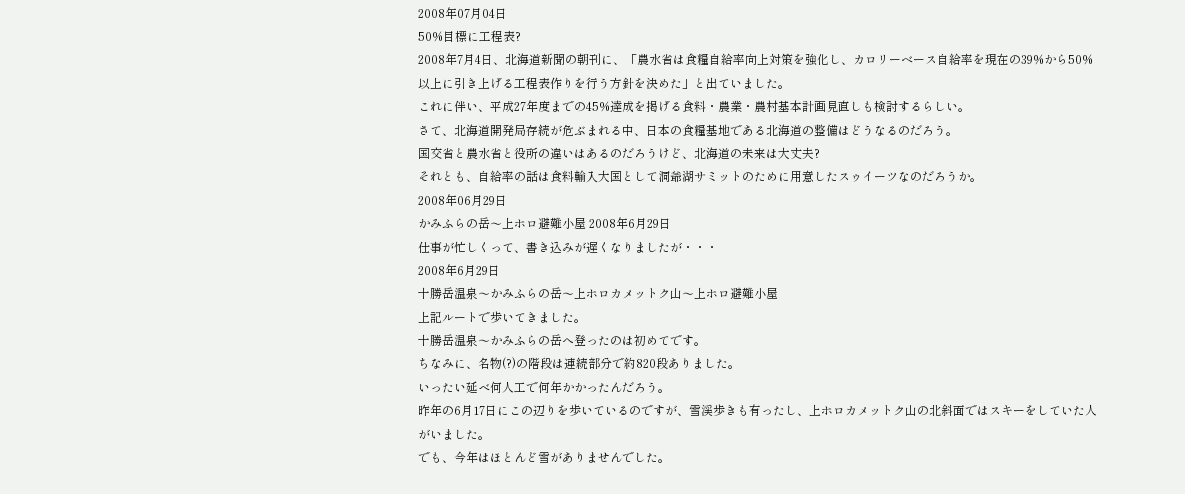2008年07月04日
50%目標に工程表?
2008年7月4日、北海道新聞の朝刊に、「農水省は食糧自給率向上対策を強化し、カロリーベース自給率を現在の39%から50%以上に引き上げる工程表作りを行う方針を決めた」と出ていました。
これに伴い、平成27年度までの45%達成を掲げる食料・農業・農村基本計画見直しも検討するらしい。
さて、北海道開発局存続が危ぶまれる中、日本の食糧基地である北海道の整備はどうなるのだろう。
国交省と農水省と役所の違いはあるのだろうけど、北海道の未来は大丈夫?
それとも、自給率の話は食料輸入大国として洞爺湖サミットのために用意したスゥイーツなのだろうか。
2008年06月29日
かみふらの岳〜上ホロ避難小屋 2008年6月29日
仕事が忙しくって、書き込みが遅くなりましたが・・・
2008年6月29日
十勝岳温泉〜かみふらの岳〜上ホロカメットク山〜上ホロ避難小屋
上記ルートで歩いてきました。
十勝岳温泉〜かみふらの岳へ登ったのは初めてです。
ちなみに、名物(?)の階段は連続部分で約820段ありました。
いったい延べ何人工で何年かかったんだろう。
昨年の6月17日にこの辺りを歩いているのですが、雪渓歩きも有ったし、上ホロカメットク山の北斜面ではスキーをしていた人がいました。
でも、今年はほとんど雪がありませんでした。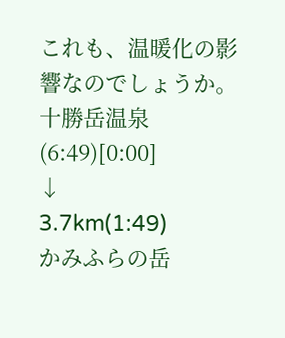これも、温暖化の影響なのでしょうか。
十勝岳温泉(6:49)[0:00]
↓
3.7km(1:49)
かみふらの岳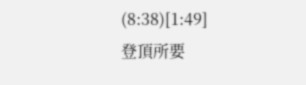(8:38)[1:49]
登頂所要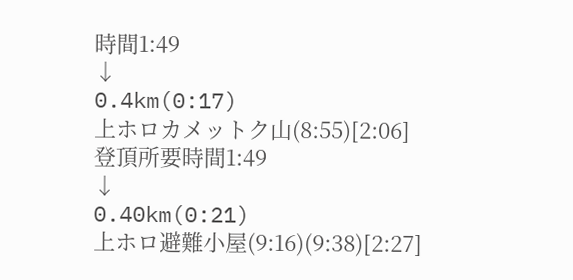時間1:49
↓
0.4km(0:17)
上ホロカメットク山(8:55)[2:06]
登頂所要時間1:49
↓
0.40km(0:21)
上ホロ避難小屋(9:16)(9:38)[2:27]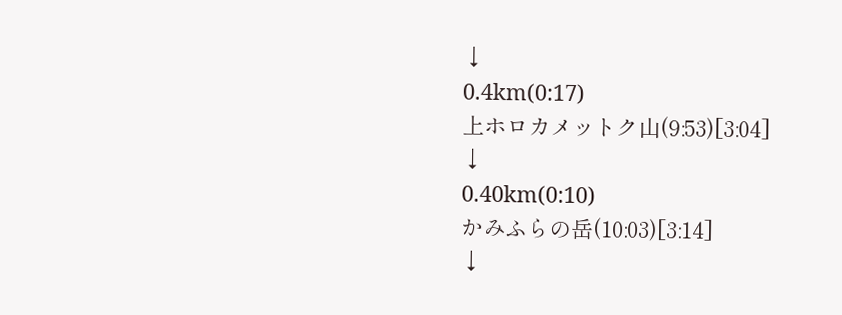↓
0.4km(0:17)
上ホロカメットク山(9:53)[3:04]
↓
0.40km(0:10)
かみふらの岳(10:03)[3:14]
↓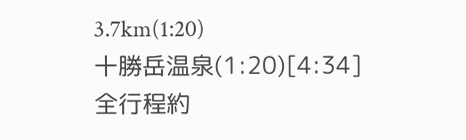3.7km(1:20)
十勝岳温泉(1:20)[4:34]
全行程約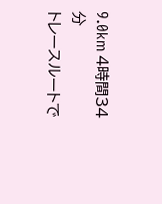9.0km 4時間34分
トレースルートで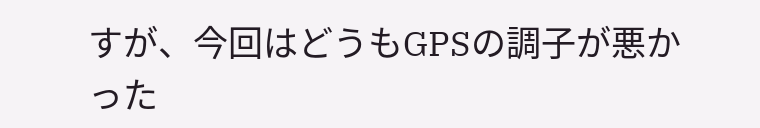すが、今回はどうもGPSの調子が悪かった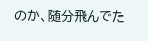のか、随分飛んでた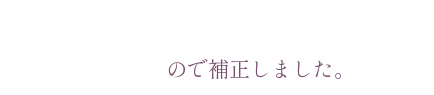ので補正しました。